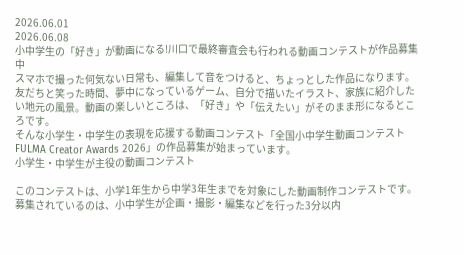2026.06.01
2026.06.08
小中学生の「好き」が動画になる!川口で最終審査会も行われる動画コンテストが作品募集中
スマホで撮った何気ない日常も、編集して音をつけると、ちょっとした作品になります。
友だちと笑った時間、夢中になっているゲーム、自分で描いたイラスト、家族に紹介したい地元の風景。動画の楽しいところは、「好き」や「伝えたい」がそのまま形になるところです。
そんな小学生・中学生の表現を応援する動画コンテスト「全国小中学生動画コンテスト FULMA Creator Awards 2026」の作品募集が始まっています。
小学生・中学生が主役の動画コンテスト

このコンテストは、小学1年生から中学3年生までを対象にした動画制作コンテストです。募集されているのは、小中学生が企画・撮影・編集などを行った3分以内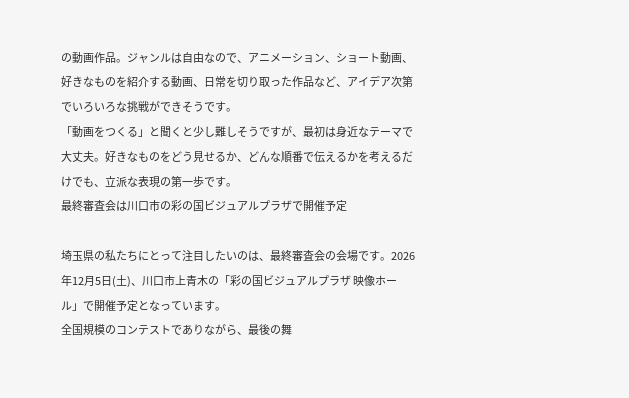の動画作品。ジャンルは自由なので、アニメーション、ショート動画、好きなものを紹介する動画、日常を切り取った作品など、アイデア次第でいろいろな挑戦ができそうです。
「動画をつくる」と聞くと少し難しそうですが、最初は身近なテーマで大丈夫。好きなものをどう見せるか、どんな順番で伝えるかを考えるだけでも、立派な表現の第一歩です。
最終審査会は川口市の彩の国ビジュアルプラザで開催予定

埼玉県の私たちにとって注目したいのは、最終審査会の会場です。2026年12月5日(土)、川口市上青木の「彩の国ビジュアルプラザ 映像ホール」で開催予定となっています。
全国規模のコンテストでありながら、最後の舞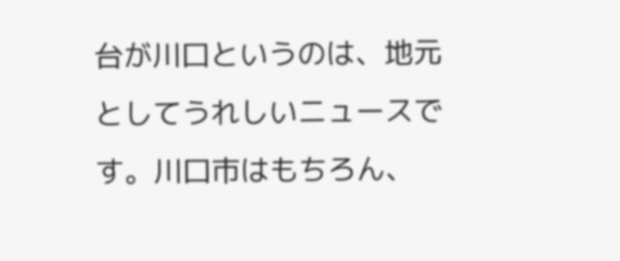台が川口というのは、地元としてうれしいニュースです。川口市はもちろん、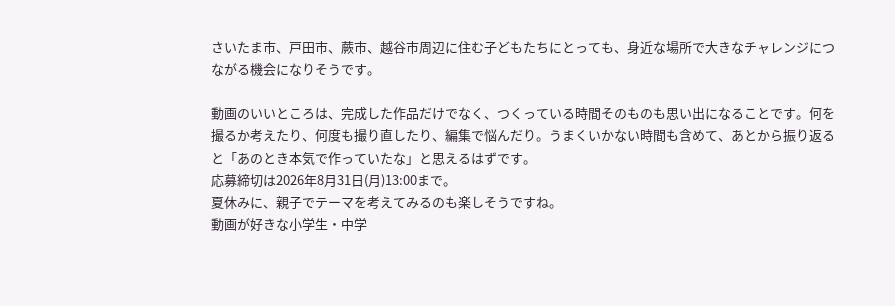さいたま市、戸田市、蕨市、越谷市周辺に住む子どもたちにとっても、身近な場所で大きなチャレンジにつながる機会になりそうです。

動画のいいところは、完成した作品だけでなく、つくっている時間そのものも思い出になることです。何を撮るか考えたり、何度も撮り直したり、編集で悩んだり。うまくいかない時間も含めて、あとから振り返ると「あのとき本気で作っていたな」と思えるはずです。
応募締切は2026年8月31日(月)13:00まで。
夏休みに、親子でテーマを考えてみるのも楽しそうですね。
動画が好きな小学生・中学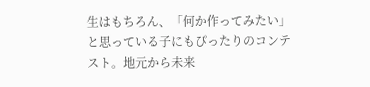生はもちろん、「何か作ってみたい」と思っている子にもぴったりのコンテスト。地元から未来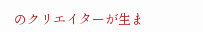のクリエイターが生ま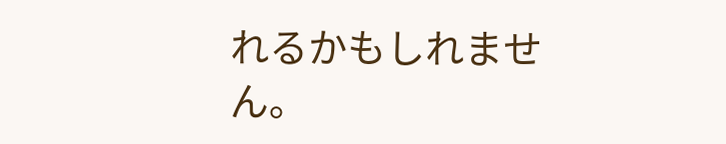れるかもしれません。